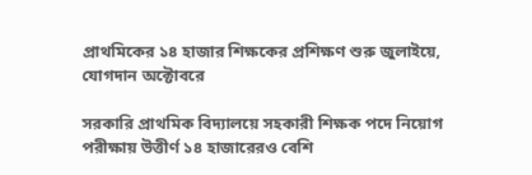প্রাথমিকের ১৪ হাজার শিক্ষকের প্রশিক্ষণ শুরু জুলাইয়ে, যোগদান অক্টোবরে

সরকারি প্রাথমিক বিদ্যালয়ে সহকারী শিক্ষক পদে নিয়োগ পরীক্ষায় উত্তীর্ণ ১৪ হাজারেরও বেশি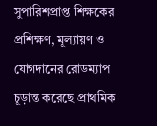সুপারিশপ্রাপ্ত শিক্ষকের প্রশিক্ষণ, মূল্যায়ণ ও যোগদানের রোডম্যাপ চূড়ান্ত করেছে প্রাথমিক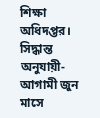শিক্ষা অধিদপ্তর।
সিদ্ধান্ত অনুযায়ী- আগামী জুন মাসে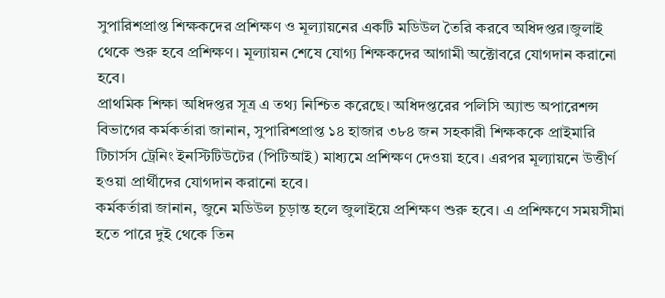সুপারিশপ্রাপ্ত শিক্ষকদের প্রশিক্ষণ ও মূল্যায়নের একটি মডিউল তৈরি করবে অধিদপ্তর।জুলাই থেকে শুরু হবে প্রশিক্ষণ। মূল্যায়ন শেষে যোগ্য শিক্ষকদের আগামী অক্টোবরে যোগদান করানো হবে।
প্রাথমিক শিক্ষা অধিদপ্তর সূত্র এ তথ্য নিশ্চিত করেছে। অধিদপ্তরের পলিসি অ্যান্ড অপারেশন্স বিভাগের কর্মকর্তারা জানান, সুপারিশপ্রাপ্ত ১৪ হাজার ৩৮৪ জন সহকারী শিক্ষককে প্রাইমারি টিচার্সস ট্রেনিং ইনস্টিটিউটের (পিটিআই) মাধ্যমে প্রশিক্ষণ দেওয়া হবে। এরপর মূল্যায়নে উত্তীর্ণ হওয়া প্রার্থীদের যোগদান করানো হবে।
কর্মকর্তারা জানান, জুনে মডিউল চূড়ান্ত হলে জুলাইয়ে প্রশিক্ষণ শুরু হবে। এ প্রশিক্ষণে সময়সীমা হতে পারে দুই থেকে তিন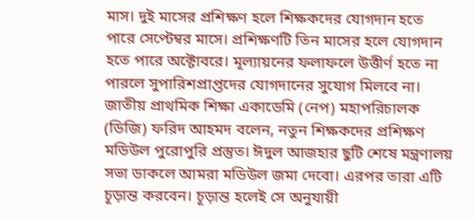মাস। দুই মাসের প্রশিক্ষণ হলে শিক্ষকদের যোগদান হতে পারে সেপ্টেম্বর মাসে। প্রশিক্ষণটি তিন মাসের হলে যোগদান হতে পারে অক্টোবরে। মূল্যায়নের ফলাফলে উত্তীর্ণ হতে না পারলে সুপারিশপ্রাপ্তদের যোগদানের সুযোগ মিলবে না।
জাতীয় প্রাথমিক শিক্ষা একাডেমি (নেপ) মহাপরিচালক (ডিজি) ফরিদ আহমদ বলেন, নতুন শিক্ষকদের প্রশিক্ষণ মডিউল পুরোপুরি প্রস্তুত। ঈদুল আজহার ছুটি শেষে মন্ত্রণালয় সভা ডাকলে আমরা মডিউল জমা দেবো। এরপর তারা এটি চূড়ান্ত করবেন। চূড়ান্ত হলেই সে অনুযায়ী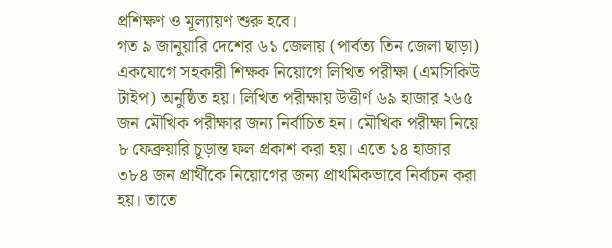প্রশিক্ষণ ও মূল্যায়ণ শুরু হবে।
গত ৯ জানুয়ারি দেশের ৬১ জেলায় (পার্বত্য তিন জেলা ছাড়া) একযোগে সহকারী শিক্ষক নিয়োগে লিখিত পরীক্ষা (এমসিকিউ টাইপ) অনুষ্ঠিত হয়। লিখিত পরীক্ষায় উত্তীর্ণ ৬৯ হাজার ২৬৫ জন মৌখিক পরীক্ষার জন্য নির্বাচিত হন। মৌখিক পরীক্ষা নিয়ে ৮ ফেব্রুয়ারি চূড়ান্ত ফল প্রকাশ করা হয়। এতে ১৪ হাজার ৩৮৪ জন প্রার্থীকে নিয়োগের জন্য প্রাথমিকভাবে নির্বাচন করা হয়। তাতে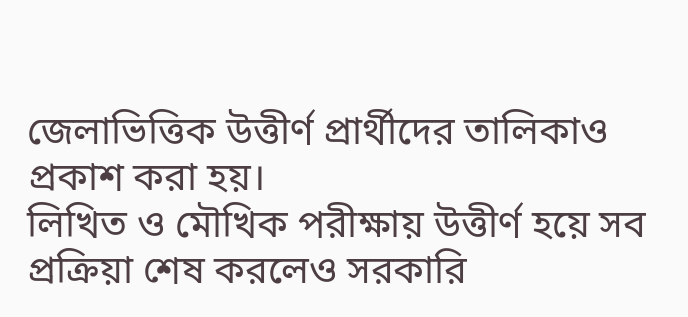জেলাভিত্তিক উত্তীর্ণ প্রার্থীদের তালিকাও প্রকাশ করা হয়।
লিখিত ও মৌখিক পরীক্ষায় উত্তীর্ণ হয়ে সব প্রক্রিয়া শেষ করলেও সরকারি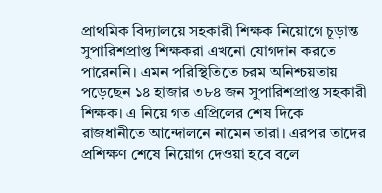প্রাথমিক বিদ্যালয়ে সহকারী শিক্ষক নিয়োগে চূড়ান্ত সুপারিশপ্রাপ্ত শিক্ষকরা এখনো যোগদান করতে পারেননি। এমন পরিস্থিতিতে চরম অনিশ্চয়তায় পড়েছেন ১৪ হাজার ৩৮৪ জন সুপারিশপ্রাপ্ত সহকারী শিক্ষক। এ নিয়ে গত এপ্রিলের শেষ দিকে রাজধানীতে আন্দোলনে নামেন তারা। এরপর তাদের প্রশিক্ষণ শেষে নিয়োগ দেওয়া হবে বলে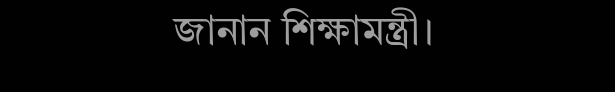জানান শিক্ষামন্ত্রী।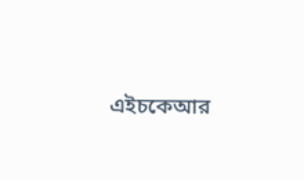এইচকেআর